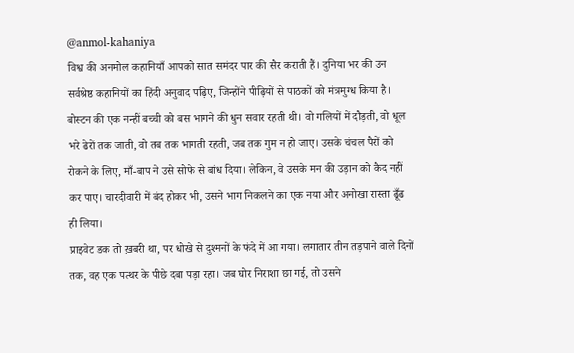@anmol-kahaniya
विश्व की अनमोल कहानियाँ आपको सात समंदर पार की सैर कराती हैं। दुनिया भर की उन सर्वश्रेष्ठ कहानियों का हिंदी अनुवाद पढ़िए, जिन्होंने पीढ़ियों से पाठकों को मंत्रमुग्ध किया है।
बोस्टन की एक नन्हीं बच्ची को बस भागने की धुन सवार रहती थी। वो गलियों में दौड़ती, वो धूल भरे ढेरों तक जाती, वो तब तक भागती रहती, जब तक गुम न हो जाए। उसके चंचल पैरों को रोकने के लिए, माँ-बाप ने उसे सोफे से बांध दिया। लेकिन, वे उसके मन की उड़ान को कैद नहीं कर पाए। चारदीवारी में बंद होकर भी, उसने भाग निकलने का एक नया और अनोखा रास्ता ढूँढ ही लिया।
प्राइवेट डक तो ख़बरी था, पर धोखे से दुश्मनों के फंदे में आ गया। लगातार तीन तड़पाने वाले दिनों तक, वह एक पत्थर के पीछे दबा पड़ा रहा। जब घोर निराशा छा गई, तो उसने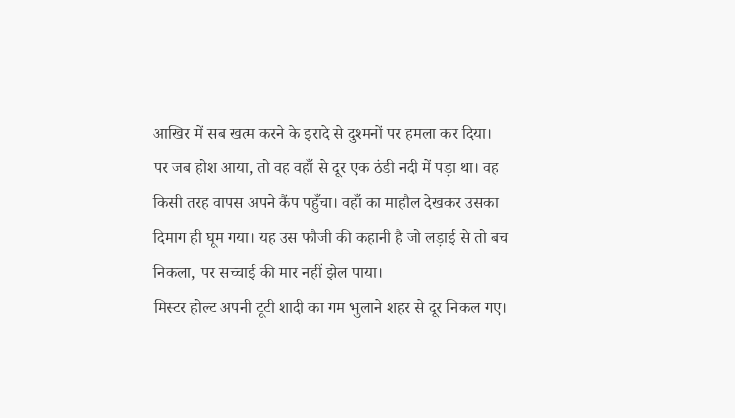आखिर में सब खत्म करने के इरादे से दुश्मनों पर हमला कर दिया। पर जब होश आया, तो वह वहाँ से दूर एक ठंडी नदी में पड़ा था। वह किसी तरह वापस अपने कैंप पहुँचा। वहाँ का माहौल देखकर उसका दिमाग ही घूम गया। यह उस फौजी की कहानी है जो लड़ाई से तो बच निकला, पर सच्चाई की मार नहीं झेल पाया।
मिस्टर होल्ट अपनी टूटी शादी का गम भुलाने शहर से दूर निकल गए।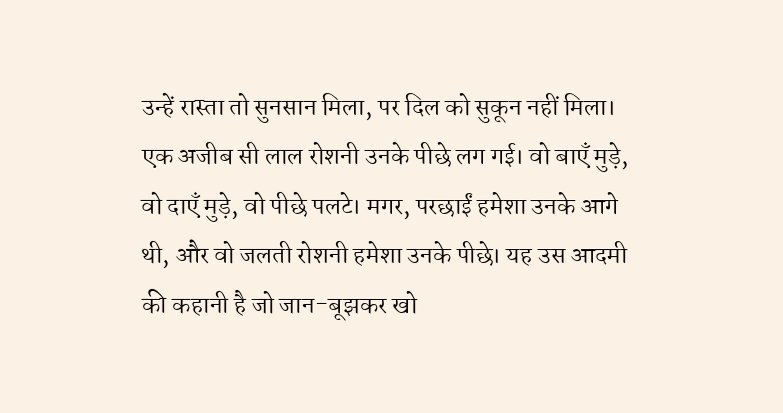उन्हें रास्ता तो सुनसान मिला, पर दिल को सुकून नहीं मिला। एक अजीब सी लाल रोशनी उनके पीछे लग गई। वो बाएँ मुड़े, वो दाएँ मुड़े, वो पीछे पलटे। मगर, परछाईं हमेशा उनके आगे थी, और वो जलती रोशनी हमेशा उनके पीछे। यह उस आदमी की कहानी है जो जान-बूझकर खो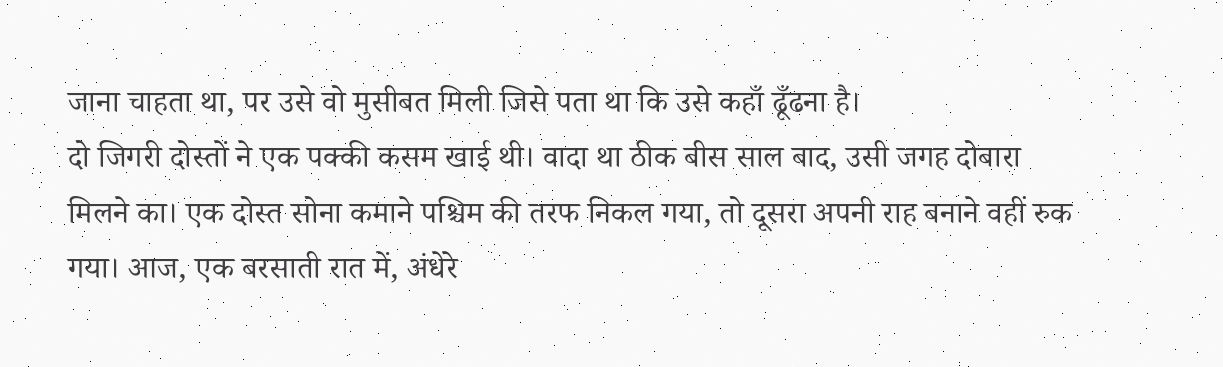जाना चाहता था, पर उसे वो मुसीबत मिली जिसे पता था कि उसे कहाँ ढूँढना है।
दो जिगरी दोस्तों ने एक पक्की कसम खाई थी। वादा था ठीक बीस साल बाद, उसी जगह दोबारा मिलने का। एक दोस्त सोना कमाने पश्चिम की तरफ निकल गया, तो दूसरा अपनी राह बनाने वहीं रुक गया। आज, एक बरसाती रात में, अंधेरे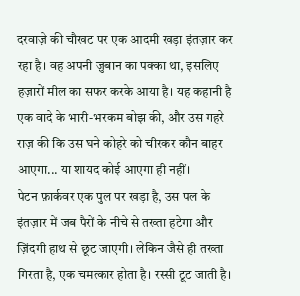दरवाज़े की चौखट पर एक आदमी खड़ा इंतज़ार कर रहा है। वह अपनी ज़ुबान का पक्का था, इसलिए हज़ारों मील का सफर करके आया है। यह कहानी है एक वादे के भारी-भरकम बोझ की, और उस गहरे राज़ की कि उस घने कोहरे को चीरकर कौन बाहर आएगा... या शायद कोई आएगा ही नहीं।
पेटन फ़ार्कवर एक पुल पर खड़ा है, उस पल के इंतज़ार में जब पैरों के नीचे से तख्ता हटेगा और ज़िंदगी हाथ से छूट जाएगी। लेकिन जैसे ही तख्ता गिरता है, एक चमत्कार होता है। रस्सी टूट जाती है।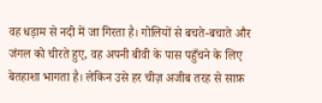वह धड़ाम से नदी में जा गिरता है। गोलियों से बचते-बचाते और जंगल को चीरते हुए, वह अपनी बीवी के पास पहुँचने के लिए बेतहाशा भागता है। लेकिन उसे हर चीज़ अजीब तरह से साफ़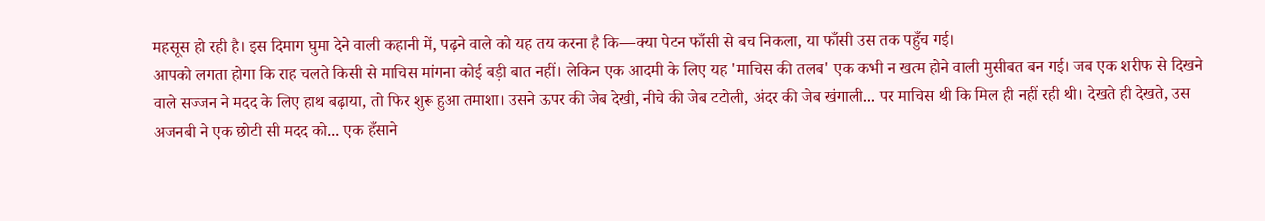महसूस हो रही है। इस दिमाग घुमा देने वाली कहानी में, पढ़ने वाले को यह तय करना है कि—क्या पेटन फाँसी से बच निकला, या फाँसी उस तक पहुँच गई।
आपको लगता होगा कि राह चलते किसी से माचिस मांगना कोई बड़ी बात नहीं। लेकिन एक आदमी के लिए यह 'माचिस की तलब' एक कभी न खत्म होने वाली मुसीबत बन गई। जब एक शरीफ से दिखने वाले सज्जन ने मदद के लिए हाथ बढ़ाया, तो फिर शुरू हुआ तमाशा। उसने ऊपर की जेब देखी, नीचे की जेब टटोली, अंदर की जेब खंगाली... पर माचिस थी कि मिल ही नहीं रही थी। देखते ही देखते, उस अजनबी ने एक छोटी सी मदद को... एक हँसाने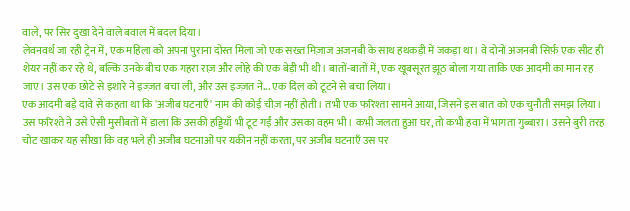वाले, पर सिर दुखा देने वाले बवाल में बदल दिया।
लेवनवर्थ जा रही ट्रेन में, एक महिला को अपना पुराना दोस्त मिला जो एक सख्त मिज़ाज अजनबी के साथ हथकड़ी में जकड़ा था। वे दोनों अजनबी सिर्फ़ एक सीट ही शेयर नहीं कर रहे थे, बल्कि उनके बीच एक गहरा राज़ और लोहे की एक बेड़ी भी थी। बातों-बातों में, एक खूबसूरत झूठ बोला गया ताकि एक आदमी का मान रह जाए। उस एक छोटे से इशारे ने इज्ज़त बचा ली, और उस इज्ज़त ने... एक दिल को टूटने से बचा लिया।
एक आदमी बड़े दावे से कहता था कि 'अजीब घटनाएँ' नाम की कोई चीज़ नहीं होती। तभी एक फरिश्ता सामने आया, जिसने इस बात को एक चुनौती समझ लिया। उस फरिश्ते ने उसे ऐसी मुसीबतों में डाला कि उसकी हड्डियाँ भी टूट गईं और उसका वहम भी। कभी जलता हुआ घर, तो कभी हवा में भागता गुब्बारा। उसने बुरी तरह चोट खाकर यह सीखा कि वह भले ही अजीब घटनाओं पर यकीन नहीं करता, पर अजीब घटनाएँ उस पर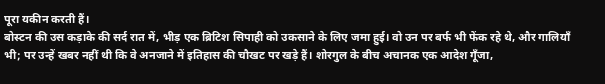पूरा यकीन करती हैं।
बोस्टन की उस कड़ाके की सर्द रात में, भीड़ एक ब्रिटिश सिपाही को उकसाने के लिए जमा हुई। वो उन पर बर्फ भी फेंक रहे थे, और गालियाँ भी; पर उन्हें खबर नहीं थी कि वे अनजाने में इतिहास की चौखट पर खड़े हैं। शोरगुल के बीच अचानक एक आदेश गूँजा,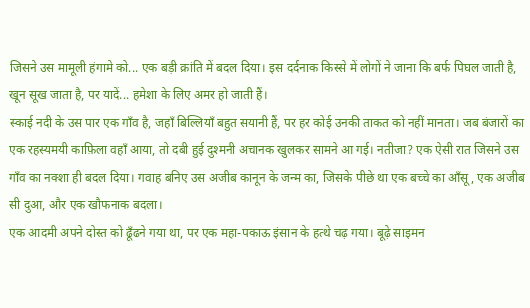जिसने उस मामूली हंगामे को... एक बड़ी क्रांति में बदल दिया। इस दर्दनाक किस्से में लोगों ने जाना कि बर्फ पिघल जाती है, खून सूख जाता है, पर यादें... हमेशा के लिए अमर हो जाती हैं।
स्काई नदी के उस पार एक गाँव है, जहाँ बिल्लियाँ बहुत सयानी हैं, पर हर कोई उनकी ताकत को नहीं मानता। जब बंजारों का एक रहस्यमयी काफ़िला वहाँ आया, तो दबी हुई दुश्मनी अचानक खुलकर सामने आ गई। नतीजा? एक ऐसी रात जिसने उस गाँव का नक्शा ही बदल दिया। गवाह बनिए उस अजीब कानून के जन्म का, जिसके पीछे था एक बच्चे का आँसू, एक अजीब सी दुआ, और एक खौफनाक बदला।
एक आदमी अपने दोस्त को ढूँढने गया था, पर एक महा-पकाऊ इंसान के हत्थे चढ़ गया। बूढ़े साइमन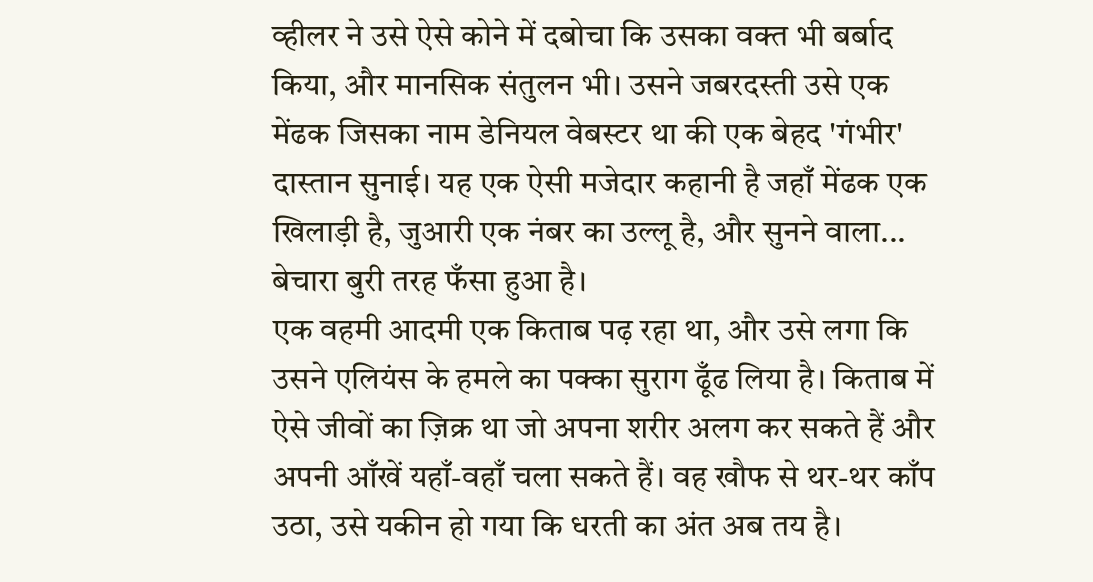व्हीलर ने उसे ऐसे कोने में दबोचा कि उसका वक्त भी बर्बाद किया, और मानसिक संतुलन भी। उसने जबरदस्ती उसे एक मेंढक जिसका नाम डेनियल वेबस्टर था की एक बेहद 'गंभीर' दास्तान सुनाई। यह एक ऐसी मजेदार कहानी है जहाँ मेंढक एक खिलाड़ी है, जुआरी एक नंबर का उल्लू है, और सुनने वाला... बेचारा बुरी तरह फँसा हुआ है।
एक वहमी आदमी एक किताब पढ़ रहा था, और उसे लगा कि उसने एलियंस के हमले का पक्का सुराग ढूँढ लिया है। किताब में ऐसे जीवों का ज़िक्र था जो अपना शरीर अलग कर सकते हैं और अपनी आँखें यहाँ-वहाँ चला सकते हैं। वह खौफ से थर-थर काँप उठा, उसे यकीन हो गया कि धरती का अंत अब तय है।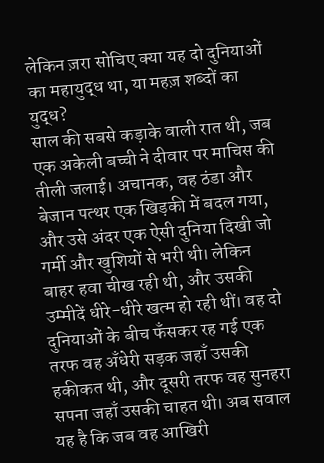लेकिन ज़रा सोचिए क्या यह दो दुनियाओं का महायुद्ध था, या महज़ शब्दों का युद्ध?
साल की सबसे कड़ाके वाली रात थी, जब एक अकेली बच्ची ने दीवार पर माचिस की तीली जलाई। अचानक, वह ठंडा और बेजान पत्थर एक खिड़की में बदल गया, और उसे अंदर एक ऐसी दुनिया दिखी जो गर्मी और खुशियों से भरी थी। लेकिन बाहर हवा चीख रही थी, और उसकी उम्मीदें धीरे-धीरे खत्म हो रही थीं। वह दो दुनियाओं के बीच फँसकर रह गई एक तरफ वह अँधेरी सड़क जहाँ उसकी हकीकत थी, और दूसरी तरफ वह सुनहरा सपना जहाँ उसकी चाहत थी। अब सवाल यह है कि जब वह आखिरी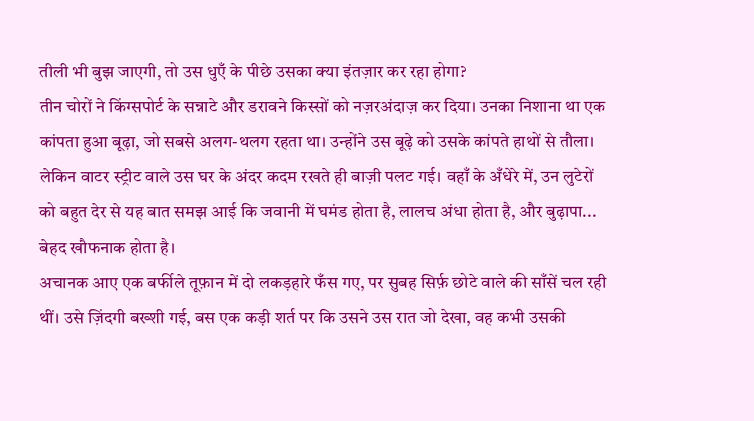तीली भी बुझ जाएगी, तो उस धुएँ के पीछे उसका क्या इंतज़ार कर रहा होगा?
तीन चोरों ने किंग्सपोर्ट के सन्नाटे और डरावने किस्सों को नज़रअंदाज़ कर दिया। उनका निशाना था एक कांपता हुआ बूढ़ा, जो सबसे अलग-थलग रहता था। उन्होंने उस बूढ़े को उसके कांपते हाथों से तौला। लेकिन वाटर स्ट्रीट वाले उस घर के अंदर कदम रखते ही बाज़ी पलट गई। वहाँ के अँधेरे में, उन लुटेरों को बहुत देर से यह बात समझ आई कि जवानी में घमंड होता है, लालच अंधा होता है, और बुढ़ापा... बेहद खौफनाक होता है।
अचानक आए एक बर्फीले तूफ़ान में दो लकड़हारे फँस गए, पर सुबह सिर्फ़ छोटे वाले की साँसें चल रही थीं। उसे ज़िंदगी बख्शी गई, बस एक कड़ी शर्त पर कि उसने उस रात जो देखा, वह कभी उसकी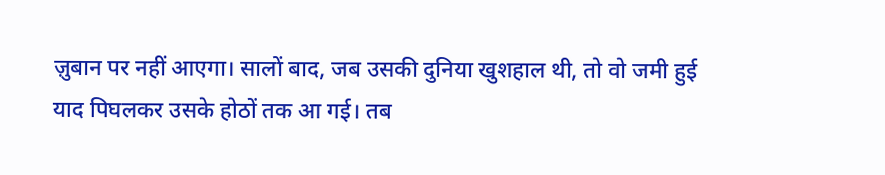ज़ुबान पर नहीं आएगा। सालों बाद, जब उसकी दुनिया खुशहाल थी, तो वो जमी हुई याद पिघलकर उसके होठों तक आ गई। तब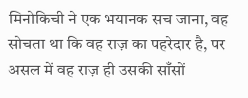मिनोकिची ने एक भयानक सच जाना, वह सोचता था कि वह राज़ का पहरेदार है, पर असल में वह राज़ ही उसकी साँसों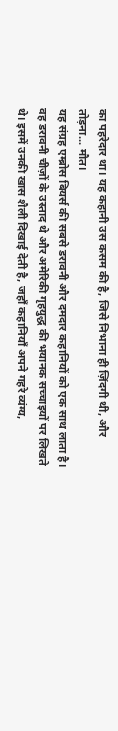का पहरेदार था। यह कहानी उस कसम की है, जिसे निभाना ही ज़िंदगी थी, और तोड़ना... मौत।
यह संग्रह एम्ब्रोस बियर्स की सबसे डरावनी और दमदार कहानियों को एक साथ लाता है। वह डरावनी चीज़ों के उस्ताद थे और अमेरिकी गृहयुद्ध की भयानक सच्चाइयों पर लिखते थे। इसमें उनकी खास शैली दिखाई देती है, जहाँ कहानियाँ अपने गहरे व्यंग्य,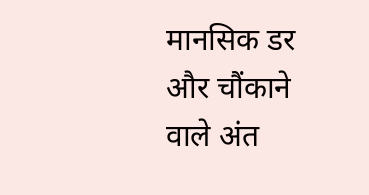मानसिक डर और चौंकाने वाले अंत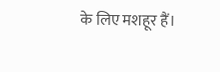के लिए मशहूर हैं।